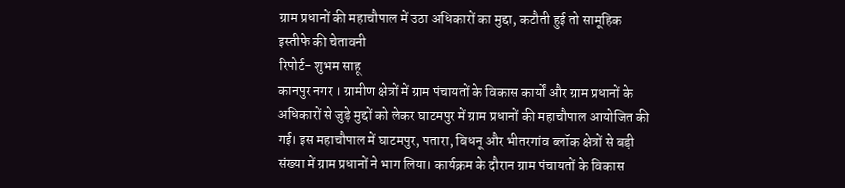ग्राम प्रधानों की महाचौपाल में उठा अधिकारों का मुद्दा, कटौती हुई तो सामूहिक इस्तीफे की चेतावनी
रिपोर्ट- शुभम साहू
कानपुर नगर । ग्रामीण क्षेत्रों में ग्राम पंचायतों के विकास कार्यों और ग्राम प्रधानों के अधिकारों से जुड़े मुद्दों को लेकर घाटमपुर में ग्राम प्रधानों की महाचौपाल आयोजित की गई। इस महाचौपाल में घाटमपुर, पतारा, बिधनू और भीतरगांव ब्लॉक क्षेत्रों से बड़ी संख्या में ग्राम प्रधानों ने भाग लिया। कार्यक्रम के दौरान ग्राम पंचायतों के विकास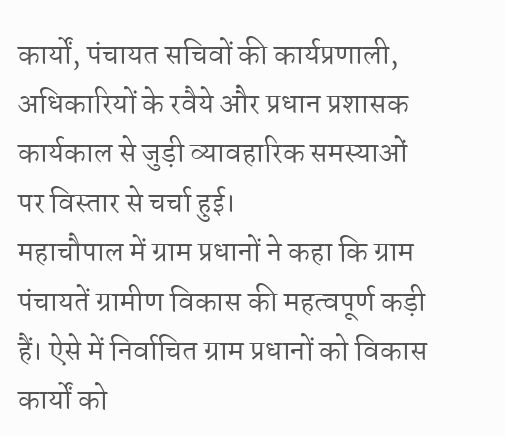कार्यों, पंचायत सचिवों की कार्यप्रणाली, अधिकारियों के रवैये और प्रधान प्रशासक कार्यकाल से जुड़ी व्यावहारिक समस्याओं पर विस्तार से चर्चा हुई।
महाचौपाल में ग्राम प्रधानों ने कहा कि ग्राम पंचायतें ग्रामीण विकास की महत्वपूर्ण कड़ी हैं। ऐसे में निर्वाचित ग्राम प्रधानों को विकास कार्यों को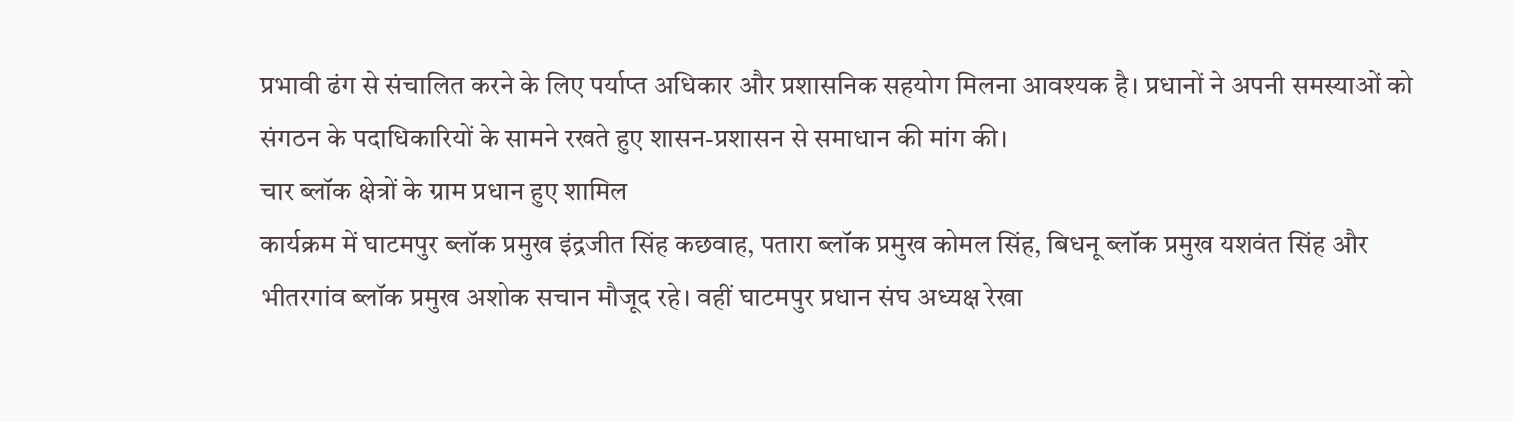प्रभावी ढंग से संचालित करने के लिए पर्याप्त अधिकार और प्रशासनिक सहयोग मिलना आवश्यक है। प्रधानों ने अपनी समस्याओं को संगठन के पदाधिकारियों के सामने रखते हुए शासन-प्रशासन से समाधान की मांग की।
चार ब्लॉक क्षेत्रों के ग्राम प्रधान हुए शामिल
कार्यक्रम में घाटमपुर ब्लॉक प्रमुख इंद्रजीत सिंह कछवाह, पतारा ब्लॉक प्रमुख कोमल सिंह, बिधनू ब्लॉक प्रमुख यशवंत सिंह और भीतरगांव ब्लॉक प्रमुख अशोक सचान मौजूद रहे। वहीं घाटमपुर प्रधान संघ अध्यक्ष रेखा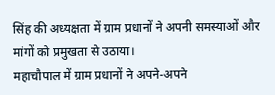सिंह की अध्यक्षता में ग्राम प्रधानों ने अपनी समस्याओं और मांगों को प्रमुखता से उठाया।
महाचौपाल में ग्राम प्रधानों ने अपने-अपने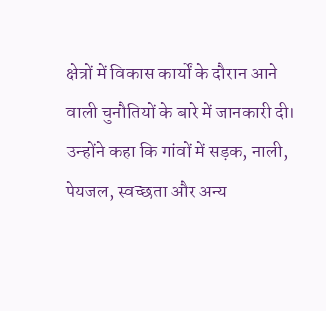क्षेत्रों में विकास कार्यों के दौरान आने वाली चुनौतियों के बारे में जानकारी दी। उन्होंने कहा कि गांवों में सड़क, नाली, पेयजल, स्वच्छता और अन्य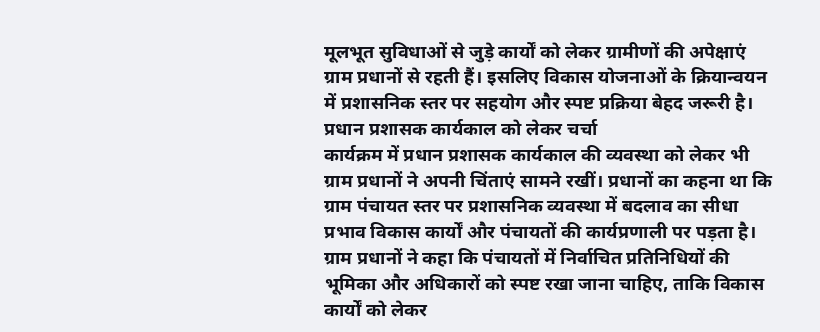मूलभूत सुविधाओं से जुड़े कार्यों को लेकर ग्रामीणों की अपेक्षाएं ग्राम प्रधानों से रहती हैं। इसलिए विकास योजनाओं के क्रियान्वयन में प्रशासनिक स्तर पर सहयोग और स्पष्ट प्रक्रिया बेहद जरूरी है।
प्रधान प्रशासक कार्यकाल को लेकर चर्चा
कार्यक्रम में प्रधान प्रशासक कार्यकाल की व्यवस्था को लेकर भी ग्राम प्रधानों ने अपनी चिंताएं सामने रखीं। प्रधानों का कहना था कि ग्राम पंचायत स्तर पर प्रशासनिक व्यवस्था में बदलाव का सीधा प्रभाव विकास कार्यों और पंचायतों की कार्यप्रणाली पर पड़ता है।
ग्राम प्रधानों ने कहा कि पंचायतों में निर्वाचित प्रतिनिधियों की भूमिका और अधिकारों को स्पष्ट रखा जाना चाहिए, ताकि विकास कार्यों को लेकर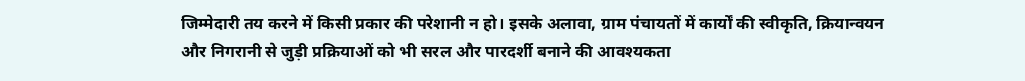जिम्मेदारी तय करने में किसी प्रकार की परेशानी न हो। इसके अलावा, ग्राम पंचायतों में कार्यों की स्वीकृति, क्रियान्वयन और निगरानी से जुड़ी प्रक्रियाओं को भी सरल और पारदर्शी बनाने की आवश्यकता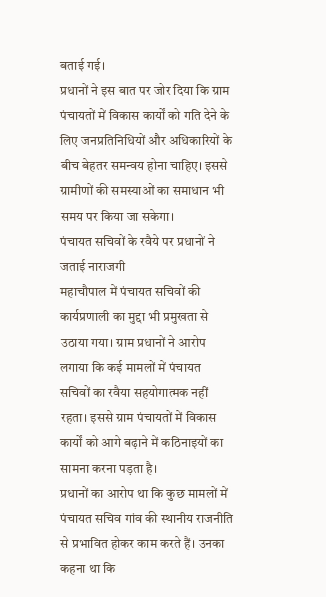बताई गई।
प्रधानों ने इस बात पर जोर दिया कि ग्राम पंचायतों में विकास कार्यों को गति देने के लिए जनप्रतिनिधियों और अधिकारियों के बीच बेहतर समन्वय होना चाहिए। इससे ग्रामीणों की समस्याओं का समाधान भी समय पर किया जा सकेगा।
पंचायत सचिवों के रवैये पर प्रधानों ने जताई नाराजगी
महाचौपाल में पंचायत सचिवों की कार्यप्रणाली का मुद्दा भी प्रमुखता से उठाया गया। ग्राम प्रधानों ने आरोप लगाया कि कई मामलों में पंचायत सचिवों का रवैया सहयोगात्मक नहीं रहता। इससे ग्राम पंचायतों में विकास कार्यों को आगे बढ़ाने में कठिनाइयों का सामना करना पड़ता है।
प्रधानों का आरोप था कि कुछ मामलों में पंचायत सचिव गांव की स्थानीय राजनीति से प्रभावित होकर काम करते हैं। उनका कहना था कि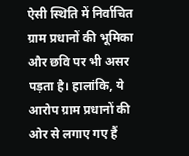ऐसी स्थिति में निर्वाचित ग्राम प्रधानों की भूमिका और छवि पर भी असर पड़ता है। हालांकि, ये आरोप ग्राम प्रधानों की ओर से लगाए गए हैं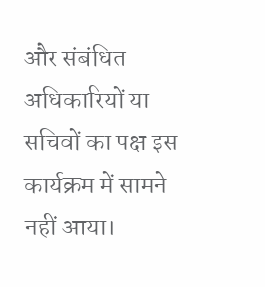और संबंधित अधिकारियों या सचिवों का पक्ष इस कार्यक्रम में सामने नहीं आया।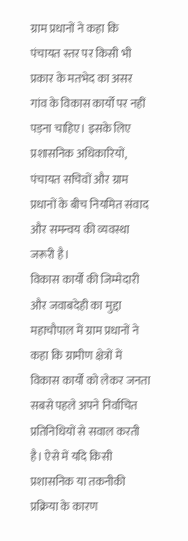ग्राम प्रधानों ने कहा कि पंचायत स्तर पर किसी भी प्रकार के मतभेद का असर गांव के विकास कार्यों पर नहीं पड़ना चाहिए। इसके लिए प्रशासनिक अधिकारियों, पंचायत सचिवों और ग्राम प्रधानों के बीच नियमित संवाद और समन्वय की व्यवस्था जरूरी है।
विकास कार्यों की जिम्मेदारी और जवाबदेही का मुद्दा
महाचौपाल में ग्राम प्रधानों ने कहा कि ग्रामीण क्षेत्रों में विकास कार्यों को लेकर जनता सबसे पहले अपने निर्वाचित प्रतिनिधियों से सवाल करती है। ऐसे में यदि किसी प्रशासनिक या तकनीकी प्रक्रिया के कारण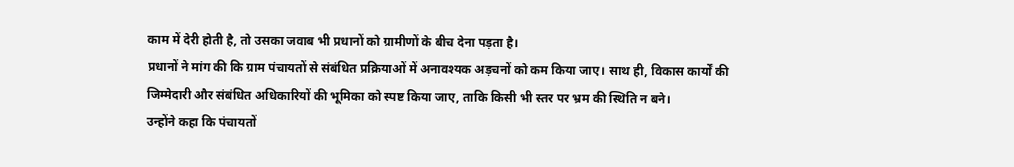काम में देरी होती है, तो उसका जवाब भी प्रधानों को ग्रामीणों के बीच देना पड़ता है।
प्रधानों ने मांग की कि ग्राम पंचायतों से संबंधित प्रक्रियाओं में अनावश्यक अड़चनों को कम किया जाए। साथ ही, विकास कार्यों की जिम्मेदारी और संबंधित अधिकारियों की भूमिका को स्पष्ट किया जाए, ताकि किसी भी स्तर पर भ्रम की स्थिति न बने।
उन्होंने कहा कि पंचायतों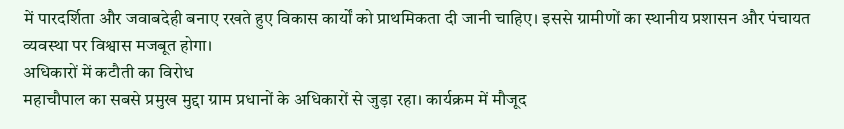में पारदर्शिता और जवाबदेही बनाए रखते हुए विकास कार्यों को प्राथमिकता दी जानी चाहिए। इससे ग्रामीणों का स्थानीय प्रशासन और पंचायत व्यवस्था पर विश्वास मजबूत होगा।
अधिकारों में कटौती का विरोध
महाचौपाल का सबसे प्रमुख मुद्दा ग्राम प्रधानों के अधिकारों से जुड़ा रहा। कार्यक्रम में मौजूद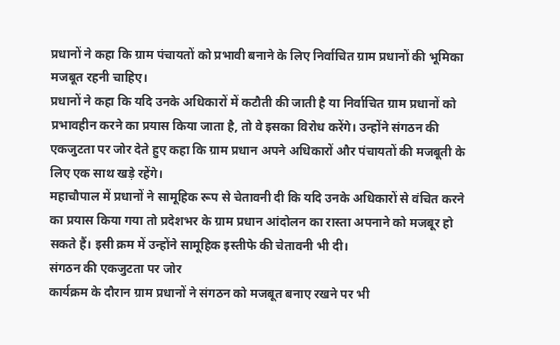प्रधानों ने कहा कि ग्राम पंचायतों को प्रभावी बनाने के लिए निर्वाचित ग्राम प्रधानों की भूमिका मजबूत रहनी चाहिए।
प्रधानों ने कहा कि यदि उनके अधिकारों में कटौती की जाती है या निर्वाचित ग्राम प्रधानों को प्रभावहीन करने का प्रयास किया जाता है, तो वे इसका विरोध करेंगे। उन्होंने संगठन की एकजुटता पर जोर देते हुए कहा कि ग्राम प्रधान अपने अधिकारों और पंचायतों की मजबूती के लिए एक साथ खड़े रहेंगे।
महाचौपाल में प्रधानों ने सामूहिक रूप से चेतावनी दी कि यदि उनके अधिकारों से वंचित करने का प्रयास किया गया तो प्रदेशभर के ग्राम प्रधान आंदोलन का रास्ता अपनाने को मजबूर हो सकते हैं। इसी क्रम में उन्होंने सामूहिक इस्तीफे की चेतावनी भी दी।
संगठन की एकजुटता पर जोर
कार्यक्रम के दौरान ग्राम प्रधानों ने संगठन को मजबूत बनाए रखने पर भी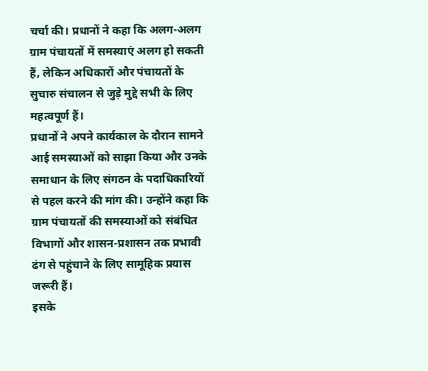चर्चा की। प्रधानों ने कहा कि अलग-अलग ग्राम पंचायतों में समस्याएं अलग हो सकती हैं, लेकिन अधिकारों और पंचायतों के सुचारु संचालन से जुड़े मुद्दे सभी के लिए महत्वपूर्ण हैं।
प्रधानों ने अपने कार्यकाल के दौरान सामने आई समस्याओं को साझा किया और उनके समाधान के लिए संगठन के पदाधिकारियों से पहल करने की मांग की। उन्होंने कहा कि ग्राम पंचायतों की समस्याओं को संबंधित विभागों और शासन-प्रशासन तक प्रभावी ढंग से पहुंचाने के लिए सामूहिक प्रयास जरूरी हैं।
इसके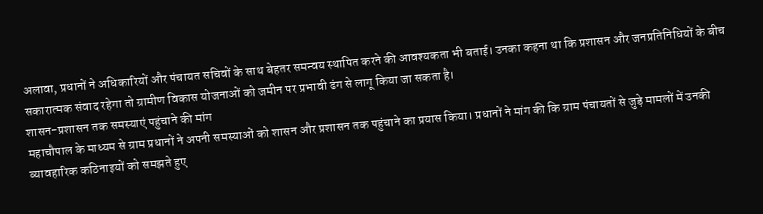अलावा, प्रधानों ने अधिकारियों और पंचायत सचिवों के साथ बेहतर समन्वय स्थापित करने की आवश्यकता भी बताई। उनका कहना था कि प्रशासन और जनप्रतिनिधियों के बीच सकारात्मक संवाद रहेगा तो ग्रामीण विकास योजनाओं को जमीन पर प्रभावी ढंग से लागू किया जा सकता है।
शासन-प्रशासन तक समस्याएं पहुंचाने की मांग
महाचौपाल के माध्यम से ग्राम प्रधानों ने अपनी समस्याओं को शासन और प्रशासन तक पहुंचाने का प्रयास किया। प्रधानों ने मांग की कि ग्राम पंचायतों से जुड़े मामलों में उनकी व्यावहारिक कठिनाइयों को समझते हुए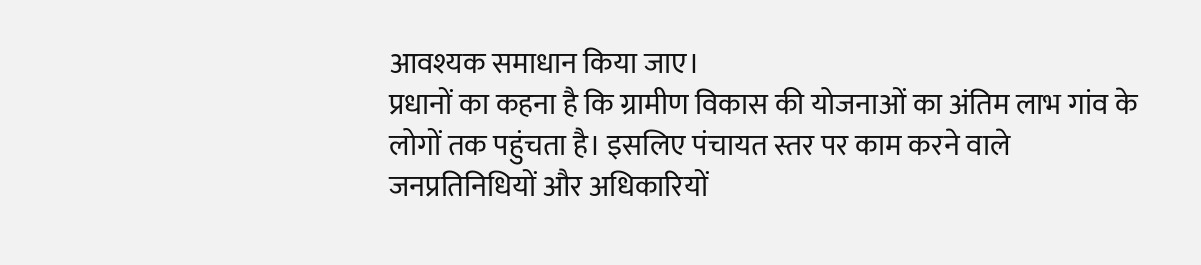आवश्यक समाधान किया जाए।
प्रधानों का कहना है कि ग्रामीण विकास की योजनाओं का अंतिम लाभ गांव के लोगों तक पहुंचता है। इसलिए पंचायत स्तर पर काम करने वाले जनप्रतिनिधियों और अधिकारियों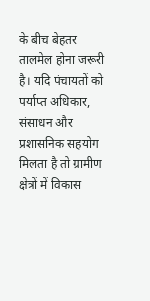के बीच बेहतर तालमेल होना जरूरी है। यदि पंचायतों को पर्याप्त अधिकार, संसाधन और प्रशासनिक सहयोग मिलता है तो ग्रामीण क्षेत्रों में विकास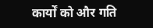कार्यों को और गति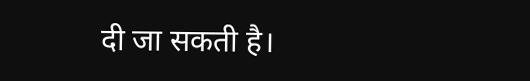दी जा सकती है।